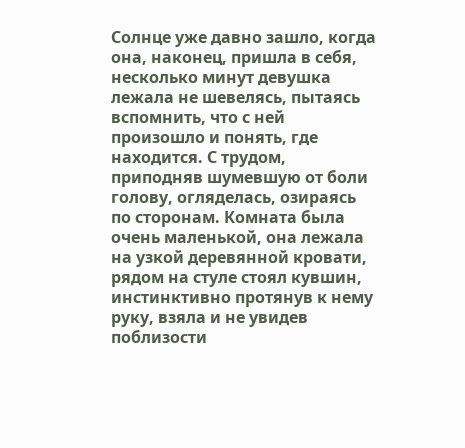Солнце уже давно зашло, когда она, наконец, пришла в себя, несколько минут девушка лежала не шевелясь, пытаясь вспомнить, что с ней произошло и понять, где находится. С трудом, приподняв шумевшую от боли голову, огляделась, озираясь по сторонам. Комната была очень маленькой, она лежала на узкой деревянной кровати, рядом на стуле стоял кувшин, инстинктивно протянув к нему руку, взяла и не увидев поблизости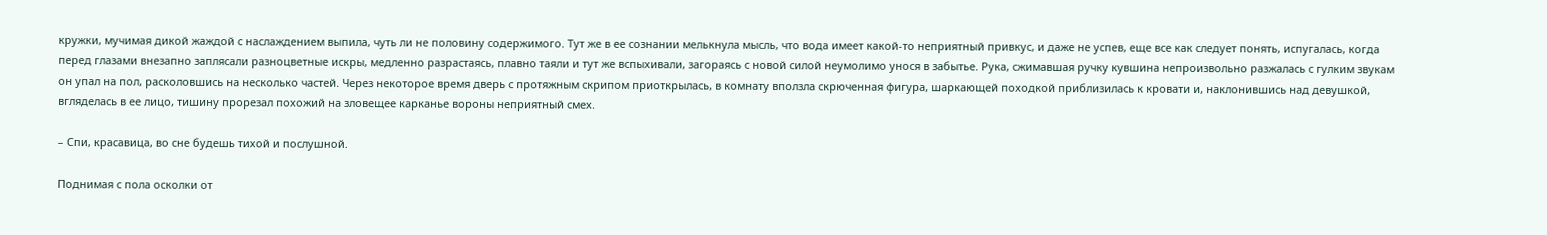кружки, мучимая дикой жаждой с наслаждением выпила, чуть ли не половину содержимого. Тут же в ее сознании мелькнула мысль, что вода имеет какой-то неприятный привкус, и даже не успев, еще все как следует понять, испугалась, когда перед глазами внезапно заплясали разноцветные искры, медленно разрастаясь, плавно таяли и тут же вспыхивали, загораясь с новой силой неумолимо унося в забытье. Рука, сжимавшая ручку кувшина непроизвольно разжалась с гулким звукам он упал на пол, расколовшись на несколько частей. Через некоторое время дверь с протяжным скрипом приоткрылась, в комнату вползла скрюченная фигура, шаркающей походкой приблизилась к кровати и, наклонившись над девушкой, вгляделась в ее лицо, тишину прорезал похожий на зловещее карканье вороны неприятный смех.

– Спи, красавица, во сне будешь тихой и послушной.

Поднимая с пола осколки от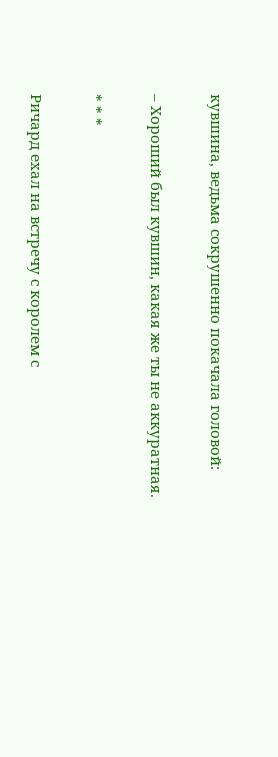кувшина, ведьма сокрушенно покачала головой:

– Хороший был кувшин, какая же ты не аккуратная.

* * *

Ричард ехал на встречу с королем с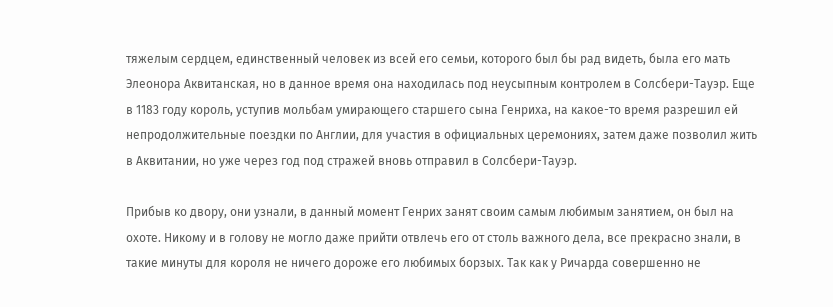тяжелым сердцем, единственный человек из всей его семьи, которого был бы рад видеть, была его мать Элеонора Аквитанская, но в данное время она находилась под неусыпным контролем в Солсбери-Тауэр. Еще в 1183 году король, уступив мольбам умирающего старшего сына Генриха, на какое-то время разрешил ей непродолжительные поездки по Англии, для участия в официальных церемониях, затем даже позволил жить в Аквитании, но уже через год под стражей вновь отправил в Солсбери-Тауэр.

Прибыв ко двору, они узнали, в данный момент Генрих занят своим самым любимым занятием, он был на охоте. Никому и в голову не могло даже прийти отвлечь его от столь важного дела, все прекрасно знали, в такие минуты для короля не ничего дороже его любимых борзых. Так как у Ричарда совершенно не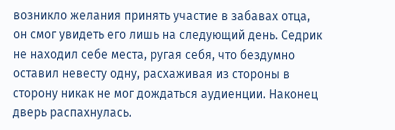возникло желания принять участие в забавах отца, он смог увидеть его лишь на следующий день. Седрик не находил себе места, ругая себя, что бездумно оставил невесту одну, расхаживая из стороны в сторону никак не мог дождаться аудиенции. Наконец дверь распахнулась.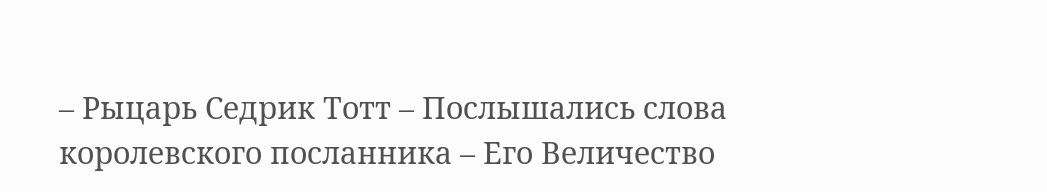– Рыцарь Седрик Тотт – Послышались слова королевского посланника – Его Величество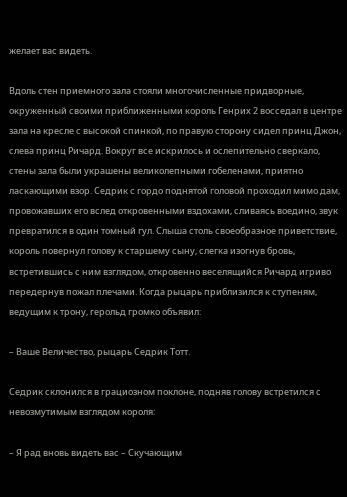желает вас видеть.

Вдоль стен приемного зала стояли многочисленные придворные, окруженный своими приближенными король Генрих 2 восседал в центре зала на кресле с высокой спинкой, по правую сторону сидел принц Джон, слева принц Ричард. Вокруг все искрилось и ослепительно сверкало, стены зала были украшены великолепными гобеленами, приятно ласкающими взор. Седрик с гордо поднятой головой проходил мимо дам, провожавших его вслед откровенными вздохами, сливаясь воедино, звук превратился в один томный гул. Слыша столь своеобразное приветствие, король повернул голову к старшему сыну, слегка изогнув бровь, встретившись с ним взглядом, откровенно веселящийся Ричард игриво передернув пожал плечами. Когда рыцарь приблизился к ступеням, ведущим к трону, герольд громко объявил:

– Ваше Величество, рыцарь Седрик Тотт.

Седрик склонился в грациозном поклоне, подняв голову встретился с невозмутимым взглядом короля:

– Я рад вновь видеть вас – Скучающим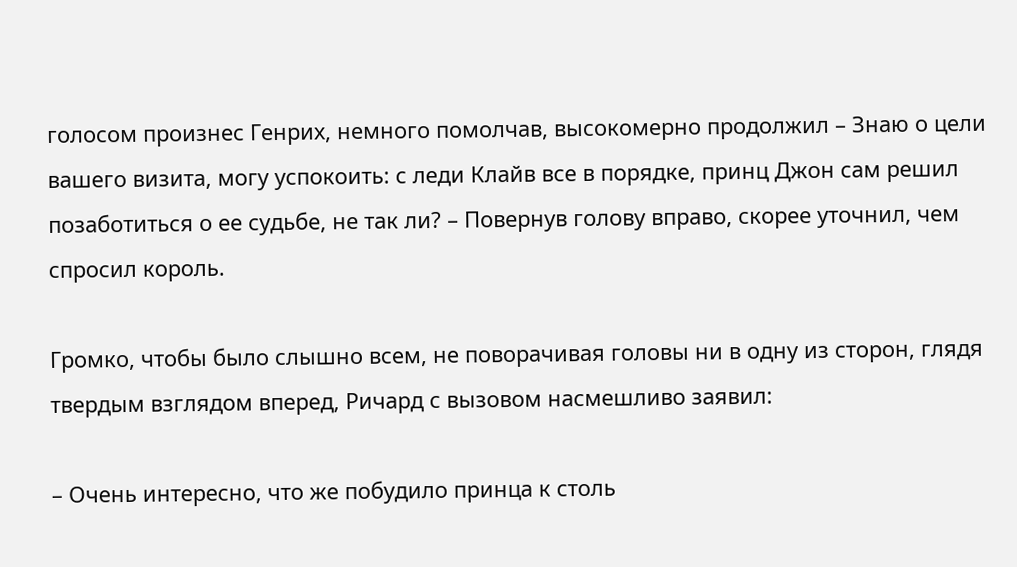голосом произнес Генрих, немного помолчав, высокомерно продолжил – Знаю о цели вашего визита, могу успокоить: с леди Клайв все в порядке, принц Джон сам решил позаботиться о ее судьбе, не так ли? – Повернув голову вправо, скорее уточнил, чем спросил король.

Громко, чтобы было слышно всем, не поворачивая головы ни в одну из сторон, глядя твердым взглядом вперед, Ричард с вызовом насмешливо заявил:

– Очень интересно, что же побудило принца к столь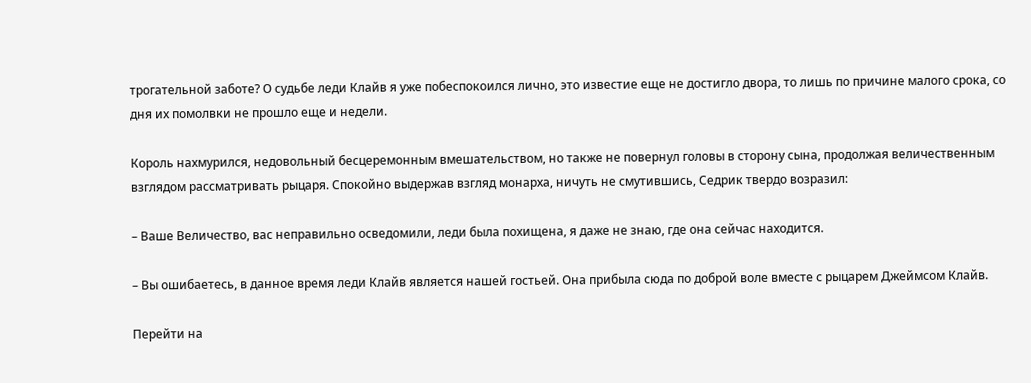трогательной заботе? О судьбе леди Клайв я уже побеспокоился лично, это известие еще не достигло двора, то лишь по причине малого срока, со дня их помолвки не прошло еще и недели.

Король нахмурился, недовольный бесцеремонным вмешательством, но также не повернул головы в сторону сына, продолжая величественным взглядом рассматривать рыцаря. Спокойно выдержав взгляд монарха, ничуть не смутившись, Седрик твердо возразил:

– Ваше Величество, вас неправильно осведомили, леди была похищена, я даже не знаю, где она сейчас находится.

– Вы ошибаетесь, в данное время леди Клайв является нашей гостьей. Она прибыла сюда по доброй воле вместе с рыцарем Джеймсом Клайв.

Перейти на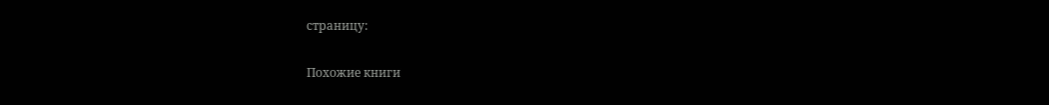страницу:

Похожие книги